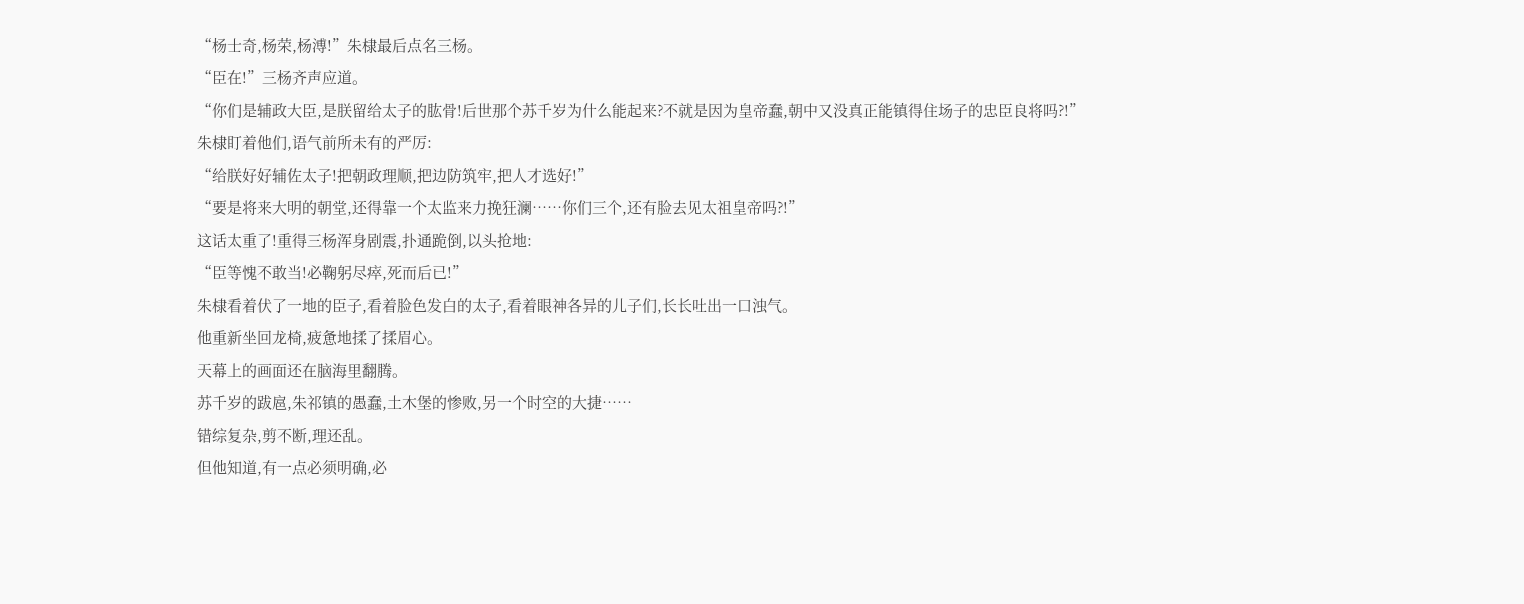“杨士奇,杨荣,杨溥!”朱棣最后点名三杨。
“臣在!”三杨齐声应道。
“你们是辅政大臣,是朕留给太子的肱骨!后世那个苏千岁为什么能起来?不就是因为皇帝蠢,朝中又没真正能镇得住场子的忠臣良将吗?!”
朱棣盯着他们,语气前所未有的严厉:
“给朕好好辅佐太子!把朝政理顺,把边防筑牢,把人才选好!”
“要是将来大明的朝堂,还得靠一个太监来力挽狂澜……你们三个,还有脸去见太祖皇帝吗?!”
这话太重了!重得三杨浑身剧震,扑通跪倒,以头抢地:
“臣等愧不敢当!必鞠躬尽瘁,死而后已!”
朱棣看着伏了一地的臣子,看着脸色发白的太子,看着眼神各异的儿子们,长长吐出一口浊气。
他重新坐回龙椅,疲惫地揉了揉眉心。
天幕上的画面还在脑海里翻腾。
苏千岁的跋扈,朱祁镇的愚蠢,土木堡的惨败,另一个时空的大捷……
错综复杂,剪不断,理还乱。
但他知道,有一点必须明确,必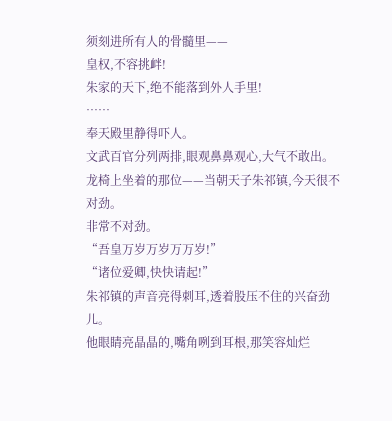须刻进所有人的骨髓里——
皇权,不容挑衅!
朱家的天下,绝不能落到外人手里!
……
奉天殿里静得吓人。
文武百官分列两排,眼观鼻鼻观心,大气不敢出。
龙椅上坐着的那位——当朝天子朱祁镇,今天很不对劲。
非常不对劲。
“吾皇万岁万岁万万岁!”
“诸位爱卿,快快请起!”
朱祁镇的声音亮得刺耳,透着股压不住的兴奋劲儿。
他眼睛亮晶晶的,嘴角咧到耳根,那笑容灿烂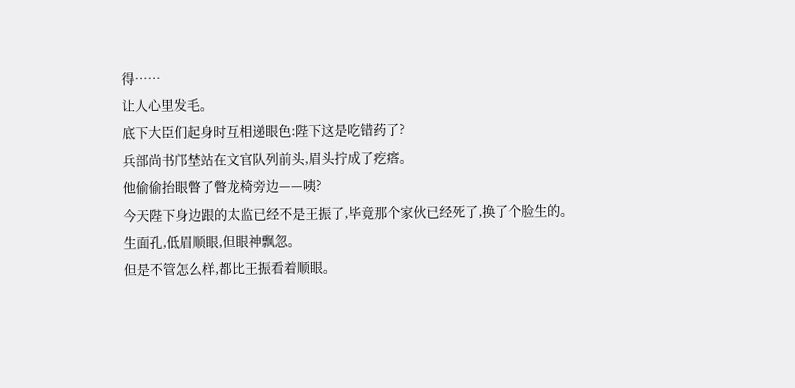得……
让人心里发毛。
底下大臣们起身时互相递眼色:陛下这是吃错药了?
兵部尚书邝埜站在文官队列前头,眉头拧成了疙瘩。
他偷偷抬眼瞥了瞥龙椅旁边——咦?
今天陛下身边跟的太监已经不是王振了,毕竟那个家伙已经死了,换了个脸生的。
生面孔,低眉顺眼,但眼神飘忽。
但是不管怎么样,都比王振看着顺眼。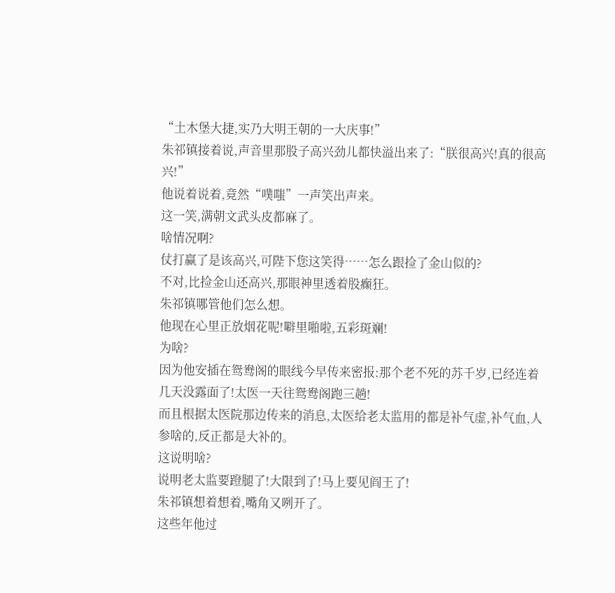“土木堡大捷,实乃大明王朝的一大庆事!”
朱祁镇接着说,声音里那股子高兴劲儿都快溢出来了:“朕很高兴!真的很高兴!”
他说着说着,竟然“噗嗤”一声笑出声来。
这一笑,满朝文武头皮都麻了。
啥情况啊?
仗打赢了是该高兴,可陛下您这笑得……怎么跟捡了金山似的?
不对,比捡金山还高兴,那眼神里透着股癫狂。
朱祁镇哪管他们怎么想。
他现在心里正放烟花呢!噼里啪啦,五彩斑斓!
为啥?
因为他安插在鸳鸯阁的眼线今早传来密报:那个老不死的苏千岁,已经连着几天没露面了!太医一天往鸳鸯阁跑三趟!
而且根据太医院那边传来的消息,太医给老太监用的都是补气虚,补气血,人参啥的,反正都是大补的。
这说明啥?
说明老太监要蹬腿了!大限到了!马上要见阎王了!
朱祁镇想着想着,嘴角又咧开了。
这些年他过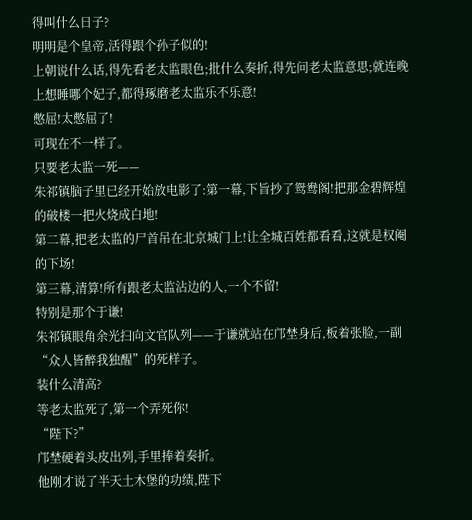得叫什么日子?
明明是个皇帝,活得跟个孙子似的!
上朝说什么话,得先看老太监眼色;批什么奏折,得先问老太监意思;就连晚上想睡哪个妃子,都得琢磨老太监乐不乐意!
憋屈!太憋屈了!
可现在不一样了。
只要老太监一死——
朱祁镇脑子里已经开始放电影了:第一幕,下旨抄了鸳鸯阁!把那金碧辉煌的破楼一把火烧成白地!
第二幕,把老太监的尸首吊在北京城门上!让全城百姓都看看,这就是权阉的下场!
第三幕,清算!所有跟老太监沾边的人,一个不留!
特别是那个于谦!
朱祁镇眼角余光扫向文官队列——于谦就站在邝埜身后,板着张脸,一副“众人皆醉我独醒”的死样子。
装什么清高?
等老太监死了,第一个弄死你!
“陛下?”
邝埜硬着头皮出列,手里捧着奏折。
他刚才说了半天土木堡的功绩,陛下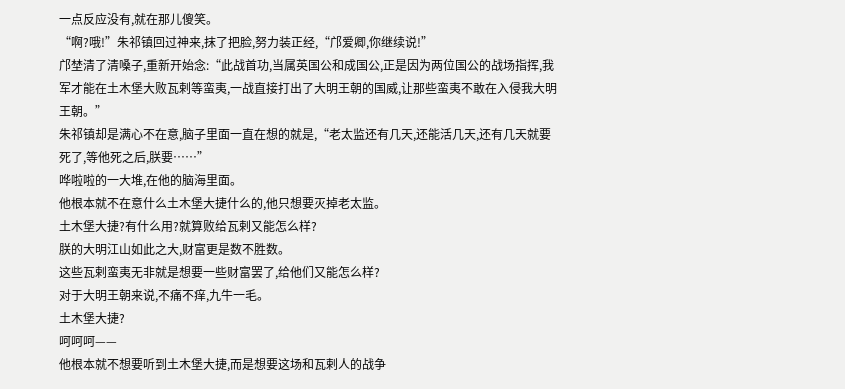一点反应没有,就在那儿傻笑。
“啊?哦!”朱祁镇回过神来,抹了把脸,努力装正经,“邝爱卿,你继续说!”
邝埜清了清嗓子,重新开始念:“此战首功,当属英国公和成国公,正是因为两位国公的战场指挥,我军才能在土木堡大败瓦剌等蛮夷,一战直接打出了大明王朝的国威,让那些蛮夷不敢在入侵我大明王朝。”
朱祁镇却是满心不在意,脑子里面一直在想的就是,“老太监还有几天,还能活几天,还有几天就要死了,等他死之后,朕要……”
哗啦啦的一大堆,在他的脑海里面。
他根本就不在意什么土木堡大捷什么的,他只想要灭掉老太监。
土木堡大捷?有什么用?就算败给瓦剌又能怎么样?
朕的大明江山如此之大,财富更是数不胜数。
这些瓦剌蛮夷无非就是想要一些财富罢了,给他们又能怎么样?
对于大明王朝来说,不痛不痒,九牛一毛。
土木堡大捷?
呵呵呵——
他根本就不想要听到土木堡大捷,而是想要这场和瓦剌人的战争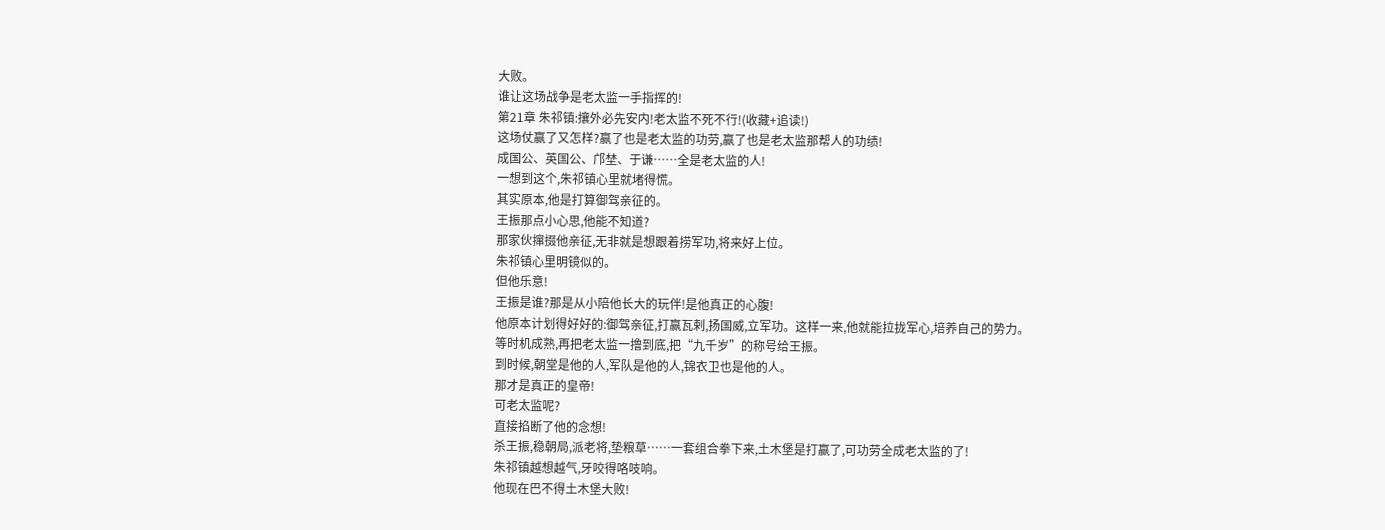大败。
谁让这场战争是老太监一手指挥的!
第21章 朱祁镇:攘外必先安内!老太监不死不行!(收藏+追读!)
这场仗赢了又怎样?赢了也是老太监的功劳,赢了也是老太监那帮人的功绩!
成国公、英国公、邝埜、于谦……全是老太监的人!
一想到这个,朱祁镇心里就堵得慌。
其实原本,他是打算御驾亲征的。
王振那点小心思,他能不知道?
那家伙撺掇他亲征,无非就是想跟着捞军功,将来好上位。
朱祁镇心里明镜似的。
但他乐意!
王振是谁?那是从小陪他长大的玩伴!是他真正的心腹!
他原本计划得好好的:御驾亲征,打赢瓦剌,扬国威,立军功。这样一来,他就能拉拢军心,培养自己的势力。
等时机成熟,再把老太监一撸到底,把“九千岁”的称号给王振。
到时候,朝堂是他的人,军队是他的人,锦衣卫也是他的人。
那才是真正的皇帝!
可老太监呢?
直接掐断了他的念想!
杀王振,稳朝局,派老将,垫粮草……一套组合拳下来,土木堡是打赢了,可功劳全成老太监的了!
朱祁镇越想越气,牙咬得咯吱响。
他现在巴不得土木堡大败!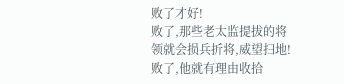败了才好!
败了,那些老太监提拔的将领就会损兵折将,威望扫地!
败了,他就有理由收拾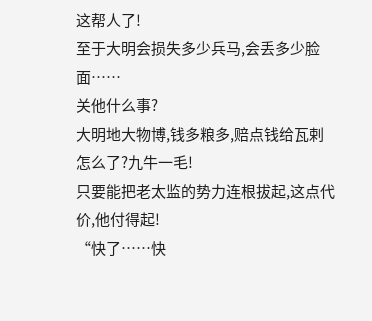这帮人了!
至于大明会损失多少兵马,会丢多少脸面……
关他什么事?
大明地大物博,钱多粮多,赔点钱给瓦剌怎么了?九牛一毛!
只要能把老太监的势力连根拔起,这点代价,他付得起!
“快了……快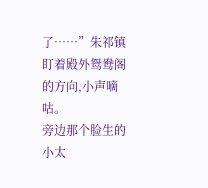了……”朱祁镇盯着殿外鸳鸯阁的方向,小声嘀咕。
旁边那个脸生的小太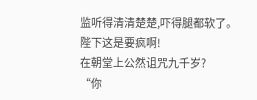监听得清清楚楚,吓得腿都软了。
陛下这是要疯啊!
在朝堂上公然诅咒九千岁?
“你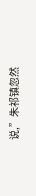说,”朱祁镇忽然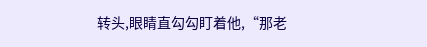转头,眼睛直勾勾盯着他,“那老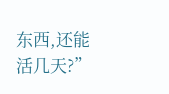东西,还能活几天?”